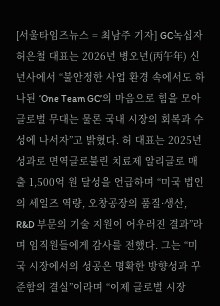[서울타임즈뉴스 = 최남주 기자] GC녹십자 허은철 대표는 2026년 병오년(丙午年) 신년사에서 “불안정한 사업 환경 속에서도 하나된 ‘One Team GC’의 마음으로 힘을 모아 글로벌 무대는 물론 국내 시장의 회복과 수성에 나서자”고 밝혔다. 허 대표는 2025년 성과로 면역글로불린 치료제 알리글로 매출 1,500억 원 달성을 언급하며 “미국 법인의 세일즈 역량, 오창공장의 품질·생산, R&D 부문의 기술 지원이 어우러진 결과”라며 임직원들에게 감사를 전했다. 그는 “미국 시장에서의 성공은 명확한 방향성과 꾸준함의 결실”이라며 “이제 글로벌 시장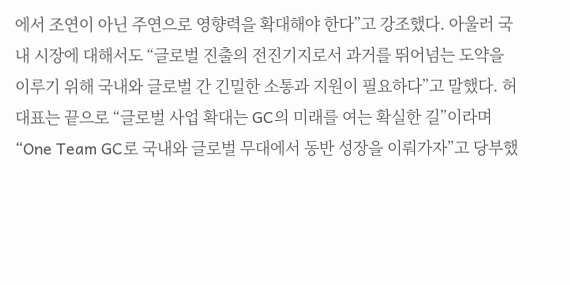에서 조연이 아닌 주연으로 영향력을 확대해야 한다”고 강조했다. 아울러 국내 시장에 대해서도 “글로벌 진출의 전진기지로서 과거를 뛰어넘는 도약을 이루기 위해 국내와 글로벌 간 긴밀한 소통과 지원이 필요하다”고 말했다. 허 대표는 끝으로 “글로벌 사업 확대는 GC의 미래를 여는 확실한 길”이라며 “One Team GC로 국내와 글로벌 무대에서 동반 성장을 이뤄가자”고 당부했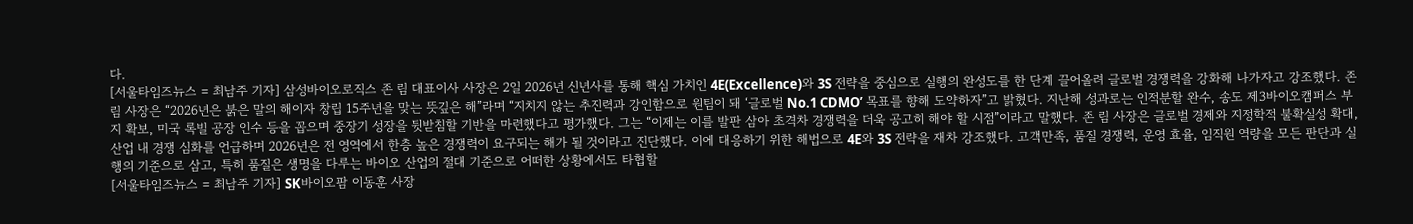다.
[서울타임즈뉴스 = 최남주 기자] 삼성바이오로직스 존 림 대표이사 사장은 2일 2026년 신년사를 통해 핵심 가치인 4E(Excellence)와 3S 전략을 중심으로 실행의 완성도를 한 단계 끌어올려 글로벌 경쟁력을 강화해 나가자고 강조했다. 존 림 사장은 “2026년은 붉은 말의 해이자 창립 15주년을 맞는 뜻깊은 해”라며 “지치지 않는 추진력과 강인함으로 원팀이 돼 ‘글로벌 No.1 CDMO’ 목표를 향해 도약하자”고 밝혔다. 지난해 성과로는 인적분할 완수, 송도 제3바이오캠퍼스 부지 확보, 미국 록빌 공장 인수 등을 꼽으며 중장기 성장을 뒷받침할 기반을 마련했다고 평가했다. 그는 “이제는 이를 발판 삼아 초격차 경쟁력을 더욱 공고히 해야 할 시점”이라고 말했다. 존 림 사장은 글로벌 경제와 지정학적 불확실성 확대, 산업 내 경쟁 심화를 언급하며 2026년은 전 영역에서 한층 높은 경쟁력이 요구되는 해가 될 것이라고 진단했다. 이에 대응하기 위한 해법으로 4E와 3S 전략을 재차 강조했다. 고객만족, 품질 경쟁력, 운영 효율, 임직원 역량을 모든 판단과 실행의 기준으로 삼고, 특히 품질은 생명을 다루는 바이오 산업의 절대 기준으로 어떠한 상황에서도 타협할
[서울타임즈뉴스 = 최남주 기자] SK바이오팜 이동훈 사장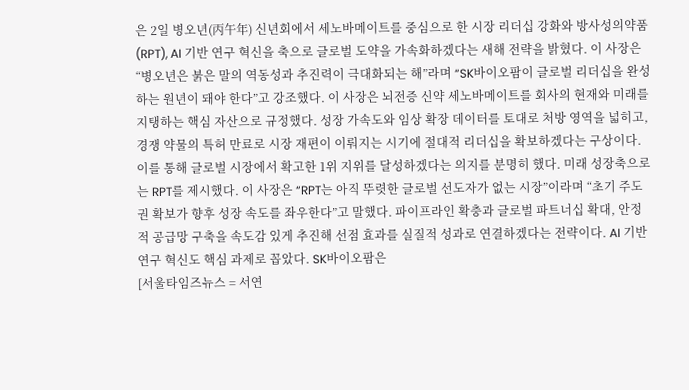은 2일 병오년(丙午年) 신년회에서 세노바메이트를 중심으로 한 시장 리더십 강화와 방사성의약품(RPT), AI 기반 연구 혁신을 축으로 글로벌 도약을 가속화하겠다는 새해 전략을 밝혔다. 이 사장은 “병오년은 붉은 말의 역동성과 추진력이 극대화되는 해”라며 “SK바이오팜이 글로벌 리더십을 완성하는 원년이 돼야 한다”고 강조했다. 이 사장은 뇌전증 신약 세노바메이트를 회사의 현재와 미래를 지탱하는 핵심 자산으로 규정했다. 성장 가속도와 임상 확장 데이터를 토대로 처방 영역을 넓히고, 경쟁 약물의 특허 만료로 시장 재편이 이뤄지는 시기에 절대적 리더십을 확보하겠다는 구상이다. 이를 통해 글로벌 시장에서 확고한 1위 지위를 달성하겠다는 의지를 분명히 했다. 미래 성장축으로는 RPT를 제시했다. 이 사장은 “RPT는 아직 뚜렷한 글로벌 선도자가 없는 시장”이라며 “초기 주도권 확보가 향후 성장 속도를 좌우한다”고 말했다. 파이프라인 확충과 글로벌 파트너십 확대, 안정적 공급망 구축을 속도감 있게 추진해 선점 효과를 실질적 성과로 연결하겠다는 전략이다. AI 기반 연구 혁신도 핵심 과제로 꼽았다. SK바이오팜은
[서울타임즈뉴스 = 서연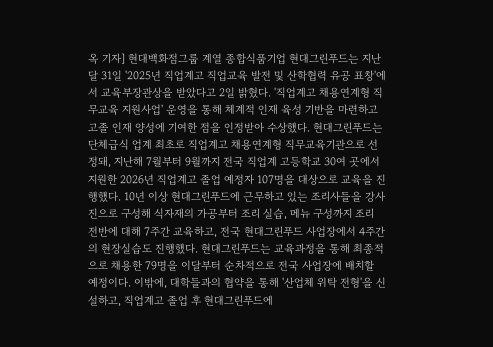옥 기자] 현대백화점그룹 계열 종합식품기업 현대그린푸드는 지난달 31일 '2025년 직업계고 직업교육 발전 및 산학협력 유공 표창'에서 교육부장관상을 받았다고 2일 밝혔다. '직업계고 채용연계형 직무교육 지원사업' 운영을 통해 체계적 인재 육성 기반을 마련하고 고졸 인재 양성에 기여한 점을 인정받아 수상했다. 현대그린푸드는 단체급식 업계 최초로 직업계고 채용연계형 직무교육기관으로 선정돼, 지난해 7월부터 9월까지 전국 직업계 고등학교 30여 곳에서 지원한 2026년 직업계고 졸업 예정자 107명을 대상으로 교육을 진행했다. 10년 이상 현대그린푸드에 근무하고 있는 조리사들을 강사진으로 구성해 식자재의 가공부터 조리 실습, 메뉴 구성까지 조리 전반에 대해 7주간 교육하고, 전국 현대그린푸드 사업장에서 4주간의 현장실습도 진행했다. 현대그린푸드는 교육과정을 통해 최종적으로 채용한 79명을 이달부터 순차적으로 전국 사업장에 배치할 예정이다. 이밖에, 대학들과의 협약을 통해 '산업체 위탁 전형'을 신설하고, 직업계고 졸업 후 현대그린푸드에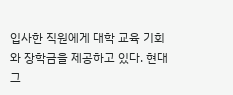입사한 직원에게 대학 교육 기회와 장학금을 제공하고 있다. 현대그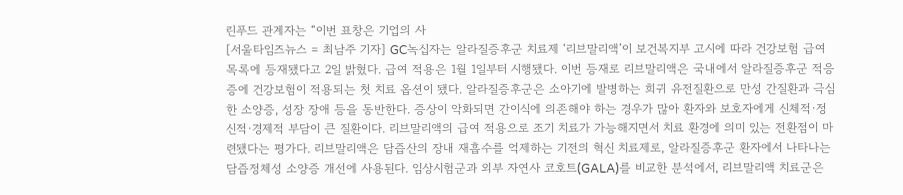린푸드 관계자는 “이번 표창은 기업의 사
[서울타임즈뉴스 = 최남주 기자] GC녹십자는 알라질증후군 치료제 ‘리브말리액’이 보건복지부 고시에 따라 건강보험 급여목록에 등재됐다고 2일 밝혔다. 급여 적용은 1월 1일부터 시행됐다. 이번 등재로 리브말리액은 국내에서 알라질증후군 적응증에 건강보험이 적용되는 첫 치료 옵션이 됐다. 알라질증후군은 소아기에 발병하는 희귀 유전질환으로 만성 간질환과 극심한 소양증, 성장 장애 등을 동반한다. 증상이 악화되면 간이식에 의존해야 하는 경우가 많아 환자와 보호자에게 신체적·정신적·경제적 부담이 큰 질환이다. 리브말리액의 급여 적용으로 조기 치료가 가능해지면서 치료 환경에 의미 있는 전환점이 마련됐다는 평가다. 리브말리액은 담즙산의 장내 재흡수를 억제하는 기전의 혁신 치료제로, 알라질증후군 환자에서 나타나는 담즙정체성 소양증 개선에 사용된다. 임상시험군과 외부 자연사 코호트(GALA)를 비교한 분석에서, 리브말리액 치료군은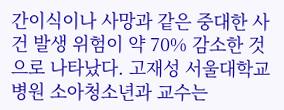간이식이나 사망과 같은 중대한 사건 발생 위험이 약 70% 감소한 것으로 나타났다. 고재성 서울대학교병원 소아청소년과 교수는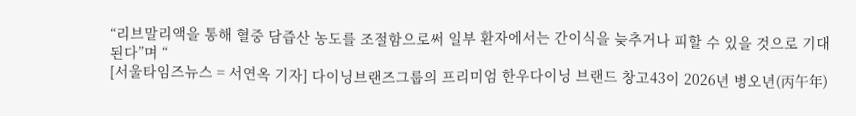“리브말리액을 통해 혈중 담즙산 농도를 조절함으로써 일부 환자에서는 간이식을 늦추거나 피할 수 있을 것으로 기대된다”며 “
[서울타임즈뉴스 = 서연옥 기자] 다이닝브랜즈그룹의 프리미엄 한우다이닝 브랜드 창고43이 2026년 병오년(丙午年)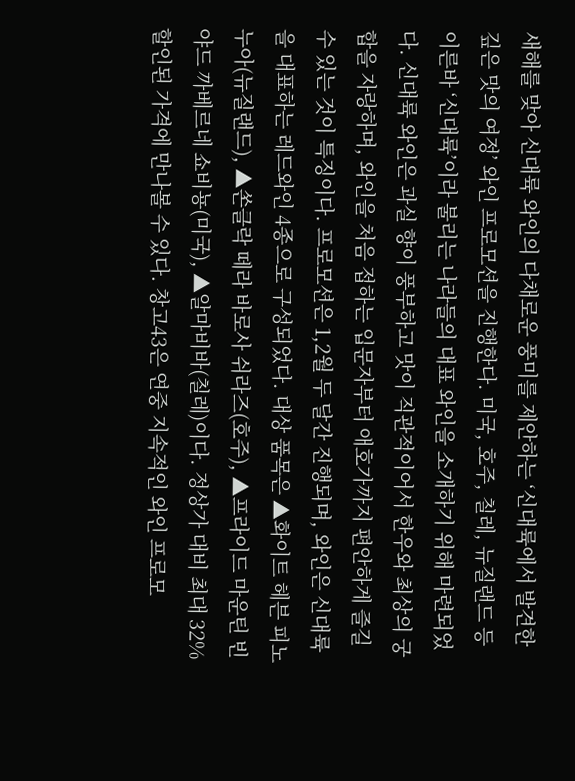새해를 맞아 신대륙 와인의 다채로운 풍미를 제안하는 ‘신대륙에서 발견한 깊은 맛의 여정’ 와인 프로모션을 진행한다. 미국, 호주, 칠레, 뉴질랜드 등 이른바 ‘신대륙’이라 불리는 나라들의 대표 와인을 소개하기 위해 마련되었다. 신대륙 와인은 과실 향이 풍부하고 맛이 직관적이어서 한우와 최상의 궁합을 자랑하며, 와인을 처음 접하는 입문자부터 애호가까지 편안하게 즐길 수 있는 것이 특징이다. 프로모션은 1,2월 두 달간 진행되며, 와인은 신대륙을 대표하는 레드와인 4종으로 구성되었다. 대상 품목은 ▲화이트 헤븐 피노누아(뉴질랜드), ▲쏜클락 떼라 바로사 쉬라즈(호주), ▲프라이드 마운틴 빈야드 까베르네 쇼비뇽(미국), ▲알마비바(칠레)이다. 정상가 대비 최대 32% 할인된 가격에 만나볼 수 있다. 창고43은 연중 지속적인 와인 프로모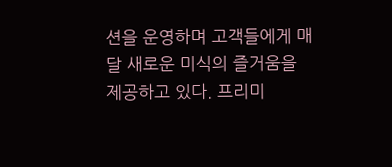션을 운영하며 고객들에게 매달 새로운 미식의 즐거움을 제공하고 있다. 프리미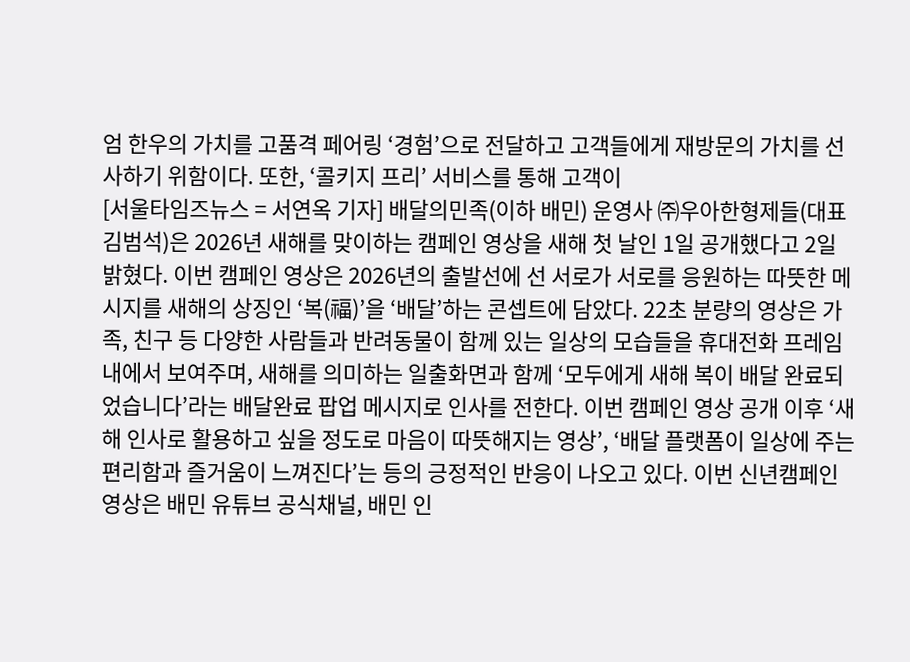엄 한우의 가치를 고품격 페어링 ‘경험’으로 전달하고 고객들에게 재방문의 가치를 선사하기 위함이다. 또한, ‘콜키지 프리’ 서비스를 통해 고객이
[서울타임즈뉴스 = 서연옥 기자] 배달의민족(이하 배민) 운영사 ㈜우아한형제들(대표 김범석)은 2026년 새해를 맞이하는 캠페인 영상을 새해 첫 날인 1일 공개했다고 2일 밝혔다. 이번 캠페인 영상은 2026년의 출발선에 선 서로가 서로를 응원하는 따뜻한 메시지를 새해의 상징인 ‘복(福)’을 ‘배달’하는 콘셉트에 담았다. 22초 분량의 영상은 가족, 친구 등 다양한 사람들과 반려동물이 함께 있는 일상의 모습들을 휴대전화 프레임 내에서 보여주며, 새해를 의미하는 일출화면과 함께 ‘모두에게 새해 복이 배달 완료되었습니다’라는 배달완료 팝업 메시지로 인사를 전한다. 이번 캠페인 영상 공개 이후 ‘새해 인사로 활용하고 싶을 정도로 마음이 따뜻해지는 영상’, ‘배달 플랫폼이 일상에 주는 편리함과 즐거움이 느껴진다’는 등의 긍정적인 반응이 나오고 있다. 이번 신년캠페인 영상은 배민 유튜브 공식채널, 배민 인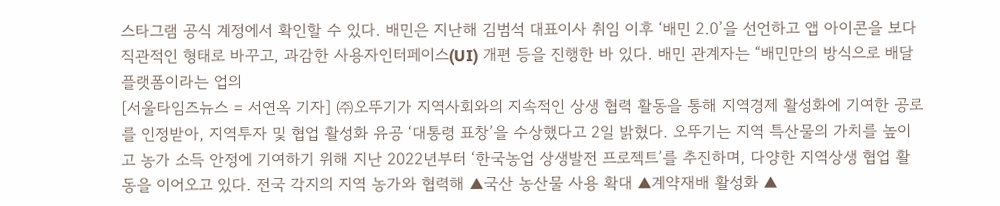스타그램 공식 계정에서 확인할 수 있다. 배민은 지난해 김범석 대표이사 취임 이후 ‘배민 2.0’을 선언하고 앱 아이콘을 보다 직관적인 형태로 바꾸고, 과감한 사용자인터페이스(UI) 개편 등을 진행한 바 있다. 배민 관계자는 “배민만의 방식으로 배달 플랫폼이라는 업의
[서울타임즈뉴스 = 서연옥 기자] ㈜오뚜기가 지역사회와의 지속적인 상생 협력 활동을 통해 지역경제 활성화에 기여한 공로를 인정받아, 지역투자 및 협업 활성화 유공 ‘대통령 표창’을 수상했다고 2일 밝혔다. 오뚜기는 지역 특산물의 가치를 높이고 농가 소득 안정에 기여하기 위해 지난 2022년부터 ‘한국농업 상생발전 프로젝트’를 추진하며, 다양한 지역상생 협업 활동을 이어오고 있다. 전국 각지의 지역 농가와 협력해 ▲국산 농산물 사용 확대 ▲계약재배 활성화 ▲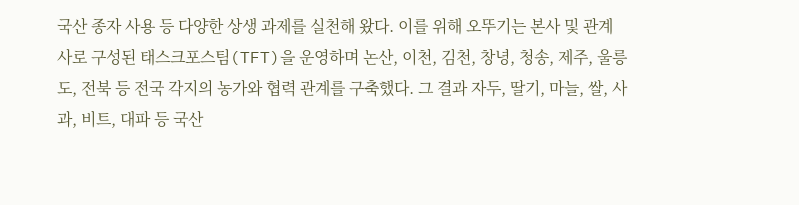국산 종자 사용 등 다양한 상생 과제를 실천해 왔다. 이를 위해 오뚜기는 본사 및 관계사로 구성된 태스크포스팀(TFT)을 운영하며 논산, 이천, 김천, 창녕, 청송, 제주, 울릉도, 전북 등 전국 각지의 농가와 협력 관계를 구축했다. 그 결과 자두, 딸기, 마늘, 쌀, 사과, 비트, 대파 등 국산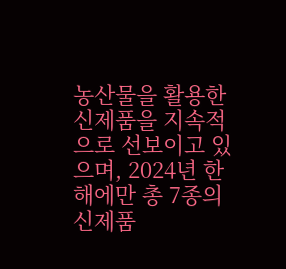농산물을 활용한 신제품을 지속적으로 선보이고 있으며, 2024년 한 해에만 총 7종의 신제품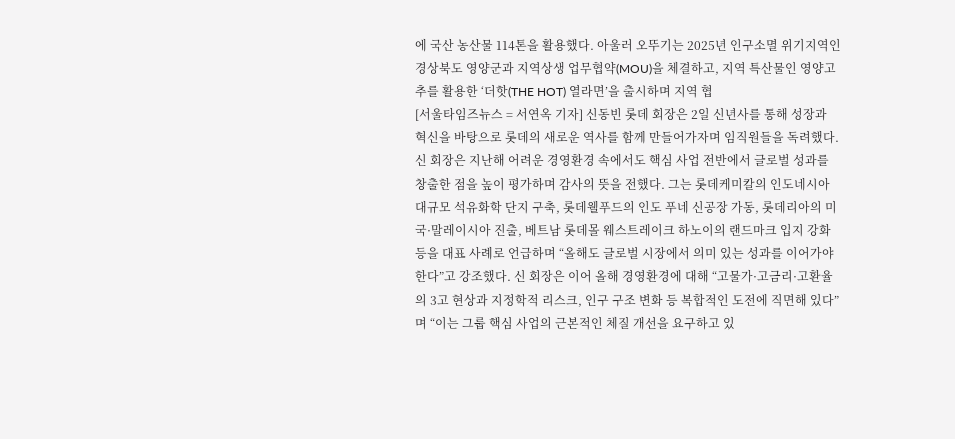에 국산 농산물 114톤을 활용했다. 아울러 오뚜기는 2025년 인구소멸 위기지역인 경상북도 영양군과 지역상생 업무협약(MOU)을 체결하고, 지역 특산물인 영양고추를 활용한 ‘더핫(THE HOT) 열라면’을 출시하며 지역 협
[서울타임즈뉴스 = 서연옥 기자] 신동빈 롯데 회장은 2일 신년사를 통해 성장과 혁신을 바탕으로 롯데의 새로운 역사를 함께 만들어가자며 임직원들을 독려했다. 신 회장은 지난해 어려운 경영환경 속에서도 핵심 사업 전반에서 글로벌 성과를 창출한 점을 높이 평가하며 감사의 뜻을 전했다. 그는 롯데케미칼의 인도네시아 대규모 석유화학 단지 구축, 롯데웰푸드의 인도 푸네 신공장 가동, 롯데리아의 미국·말레이시아 진출, 베트남 롯데몰 웨스트레이크 하노이의 랜드마크 입지 강화 등을 대표 사례로 언급하며 “올해도 글로벌 시장에서 의미 있는 성과를 이어가야 한다”고 강조했다. 신 회장은 이어 올해 경영환경에 대해 “고물가·고금리·고환율의 3고 현상과 지정학적 리스크, 인구 구조 변화 등 복합적인 도전에 직면해 있다”며 “이는 그룹 핵심 사업의 근본적인 체질 개선을 요구하고 있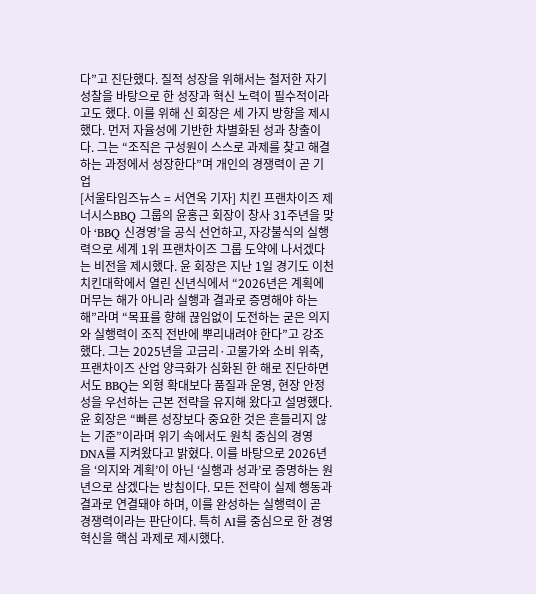다”고 진단했다. 질적 성장을 위해서는 철저한 자기 성찰을 바탕으로 한 성장과 혁신 노력이 필수적이라고도 했다. 이를 위해 신 회장은 세 가지 방향을 제시했다. 먼저 자율성에 기반한 차별화된 성과 창출이다. 그는 “조직은 구성원이 스스로 과제를 찾고 해결하는 과정에서 성장한다”며 개인의 경쟁력이 곧 기업
[서울타임즈뉴스 = 서연옥 기자] 치킨 프랜차이즈 제너시스BBQ 그룹의 윤홍근 회장이 창사 31주년을 맞아 ‘BBQ 신경영’을 공식 선언하고, 자강불식의 실행력으로 세계 1위 프랜차이즈 그룹 도약에 나서겠다는 비전을 제시했다. 윤 회장은 지난 1일 경기도 이천 치킨대학에서 열린 신년식에서 “2026년은 계획에 머무는 해가 아니라 실행과 결과로 증명해야 하는 해”라며 “목표를 향해 끊임없이 도전하는 굳은 의지와 실행력이 조직 전반에 뿌리내려야 한다”고 강조했다. 그는 2025년을 고금리·고물가와 소비 위축, 프랜차이즈 산업 양극화가 심화된 한 해로 진단하면서도 BBQ는 외형 확대보다 품질과 운영, 현장 안정성을 우선하는 근본 전략을 유지해 왔다고 설명했다. 윤 회장은 “빠른 성장보다 중요한 것은 흔들리지 않는 기준”이라며 위기 속에서도 원칙 중심의 경영 DNA를 지켜왔다고 밝혔다. 이를 바탕으로 2026년을 ‘의지와 계획’이 아닌 ‘실행과 성과’로 증명하는 원년으로 삼겠다는 방침이다. 모든 전략이 실제 행동과 결과로 연결돼야 하며, 이를 완성하는 실행력이 곧 경쟁력이라는 판단이다. 특히 AI를 중심으로 한 경영 혁신을 핵심 과제로 제시했다.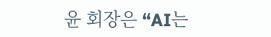윤 회장은 “AI는